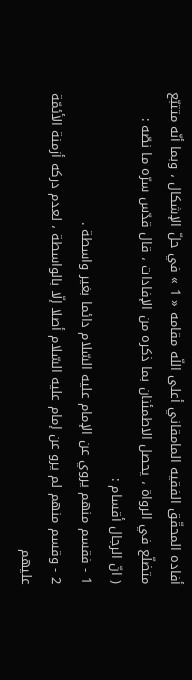أفاده المحقّق الفقيه المامقاني أعلى اللّه مقامه « 1 » في حلّ الإشكال ، وبما أنّه متتبّع متضلّع في الرواة ، يحصل الاطمئنان بما ذكره من الإفادات ، قال قدّس سرّه ما نصّه :
( انّ الرجال أقسام :
1 - فقسم منهم يروي عن الإمام عليه السّلام دائما بغير واسطة .
2 - وقسم منهم لم يرو عن إمام عليه السّلام أصلا إلّا بالواسطة ، لعدم دركه أزمنة الأئمّة عليهم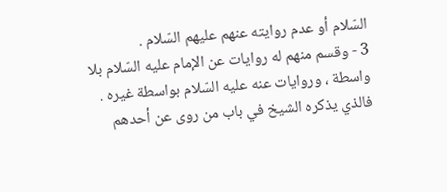السّلام أو عدم روايته عنهم عليهم السّلام .
3 - وقسم منهم له روايات عن الإمام عليه السّلام بلا واسطة ، وروايات عنه عليه السّلام بواسطة غيره .
فالذي يذكره الشيخ في باب من روى عن أحدهم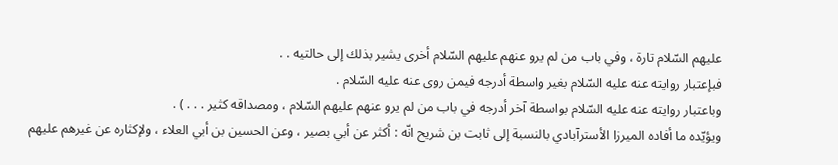عليهم السّلام تارة ، وفي باب من لم يرو عنهم عليهم السّلام أخرى يشير بذلك إلى حالتيه . .
فبإعتبار روايته عنه عليه السّلام بغير واسطة أدرجه فيمن روى عنه عليه السّلام .
وباعتبار روايته عنه عليه السّلام بواسطة آخر أدرجه في باب من لم يرو عنهم عليهم السّلام ، ومصداقه كثير . . . ) .
ويؤيّده ما أفاده الميرزا الأسترآبادي بالنسبة إلى ثابت بن شريح انّه : أكثر عن أبي بصير ، وعن الحسين بن أبي العلاء ، ولإكثاره عن غيرهم عليهم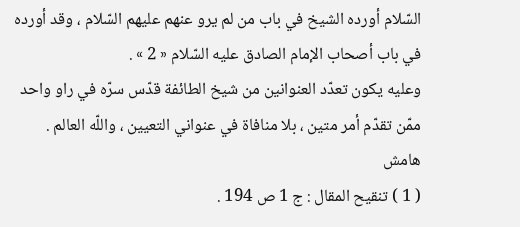السّلام أورده الشيخ في باب من لم يرو عنهم عليهم السّلام ، وقد أورده في باب أصحاب الإمام الصادق عليه السّلام « 2 » .
وعليه يكون تعدّد العنوانين من شيخ الطائفة قدّس سرّه في راو واحد ممّن تقدّم أمر متين ، بلا منافاة في عنواني التعيين ، واللّه العالم .
هامش
( 1 ) تنقيح المقال : ج 1 ص 194 .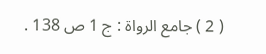( 2 ) جامع الرواة : ج 1 ص 138 .